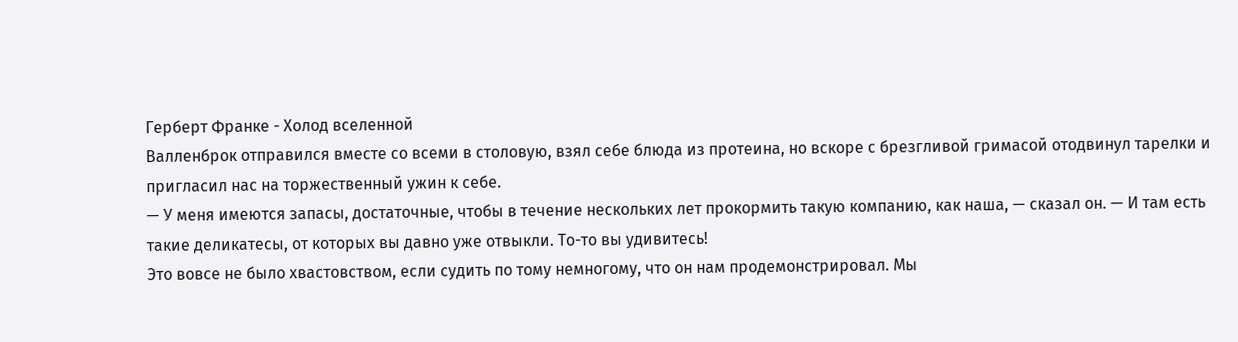Герберт Франке - Холод вселенной
Валленброк отправился вместе со всеми в столовую, взял себе блюда из протеина, но вскоре с брезгливой гримасой отодвинул тарелки и пригласил нас на торжественный ужин к себе.
— У меня имеются запасы, достаточные, чтобы в течение нескольких лет прокормить такую компанию, как наша, — сказал он. — И там есть такие деликатесы, от которых вы давно уже отвыкли. То-то вы удивитесь!
Это вовсе не было хвастовством, если судить по тому немногому, что он нам продемонстрировал. Мы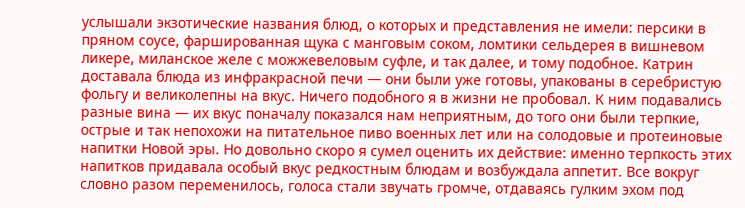услышали экзотические названия блюд, о которых и представления не имели: персики в пряном соусе, фаршированная щука с манговым соком, ломтики сельдерея в вишневом ликере, миланское желе с можжевеловым суфле, и так далее, и тому подобное. Катрин доставала блюда из инфракрасной печи — они были уже готовы, упакованы в серебристую фольгу и великолепны на вкус. Ничего подобного я в жизни не пробовал. К ним подавались разные вина — их вкус поначалу показался нам неприятным, до того они были терпкие, острые и так непохожи на питательное пиво военных лет или на солодовые и протеиновые напитки Новой эры. Но довольно скоро я сумел оценить их действие: именно терпкость этих напитков придавала особый вкус редкостным блюдам и возбуждала аппетит. Все вокруг словно разом переменилось, голоса стали звучать громче, отдаваясь гулким эхом под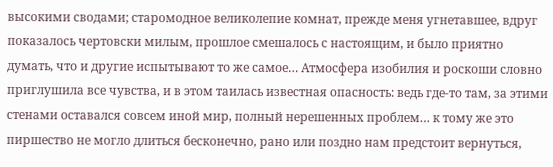высокими сводами; старомодное великолепие комнат, прежде меня угнетавшее, вдруг показалось чертовски милым, прошлое смешалось с настоящим, и было приятно думать, что и другие испытывают то же самое… Атмосфера изобилия и роскоши словно приглушила все чувства, и в этом таилась известная опасность: ведь где-то там, за этими стенами оставался совсем иной мир, полный нерешенных проблем… к тому же это пиршество не могло длиться бесконечно, рано или поздно нам предстоит вернуться,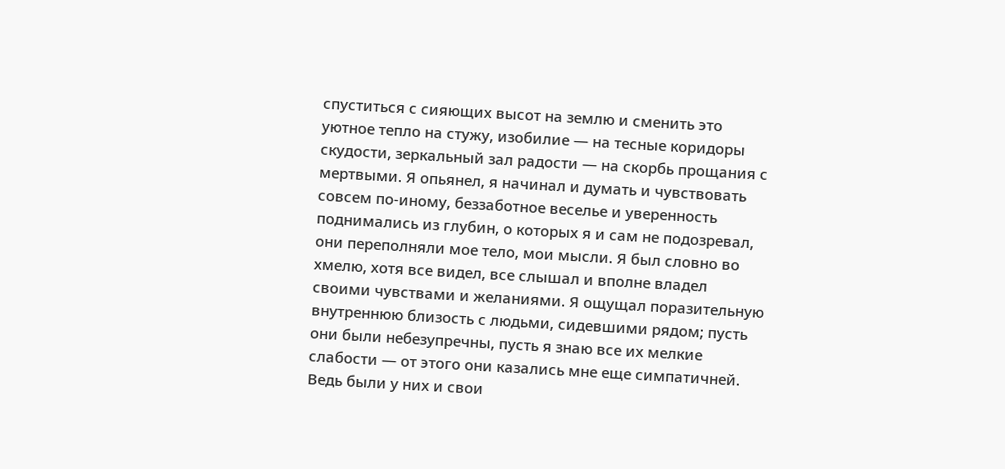спуститься с сияющих высот на землю и сменить это уютное тепло на стужу, изобилие — на тесные коридоры скудости, зеркальный зал радости — на скорбь прощания с мертвыми. Я опьянел, я начинал и думать и чувствовать совсем по-иному, беззаботное веселье и уверенность поднимались из глубин, о которых я и сам не подозревал, они переполняли мое тело, мои мысли. Я был словно во хмелю, хотя все видел, все слышал и вполне владел своими чувствами и желаниями. Я ощущал поразительную внутреннюю близость с людьми, сидевшими рядом; пусть они были небезупречны, пусть я знаю все их мелкие слабости — от этого они казались мне еще симпатичней. Ведь были у них и свои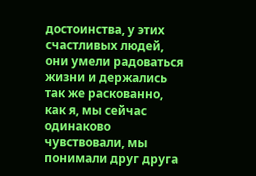достоинства, у этих счастливых людей, они умели радоваться жизни и держались так же раскованно, как я, мы сейчас одинаково чувствовали, мы понимали друг друга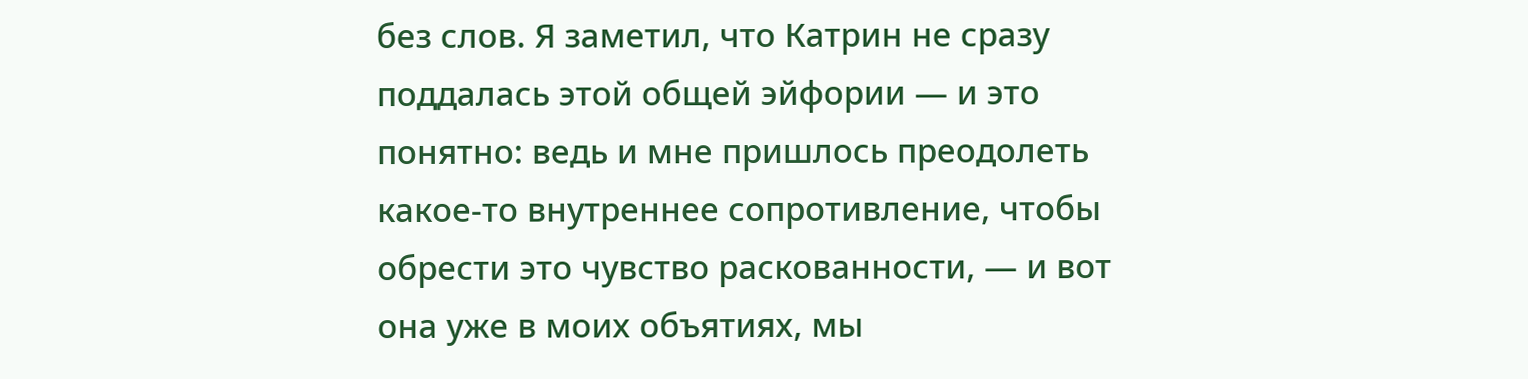без слов. Я заметил, что Катрин не сразу поддалась этой общей эйфории — и это понятно: ведь и мне пришлось преодолеть какое-то внутреннее сопротивление, чтобы обрести это чувство раскованности, — и вот она уже в моих объятиях, мы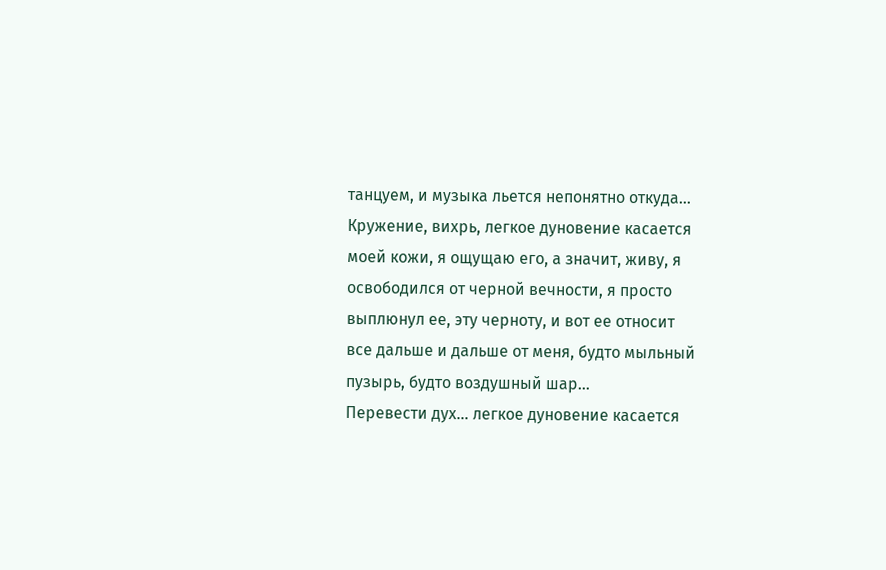танцуем, и музыка льется непонятно откуда…
Кружение, вихрь, легкое дуновение касается моей кожи, я ощущаю его, а значит, живу, я освободился от черной вечности, я просто выплюнул ее, эту черноту, и вот ее относит все дальше и дальше от меня, будто мыльный пузырь, будто воздушный шар…
Перевести дух… легкое дуновение касается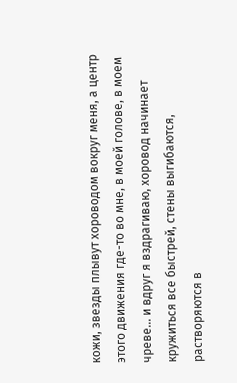кожи, звезды плывут хороводом вокруг меня, а центр этого движения где-то во мне, в моей голове, в моем чреве… и вдруг я вздрагиваю, хоровод начинает кружиться все быстрей, стены выгибаются, растворяются в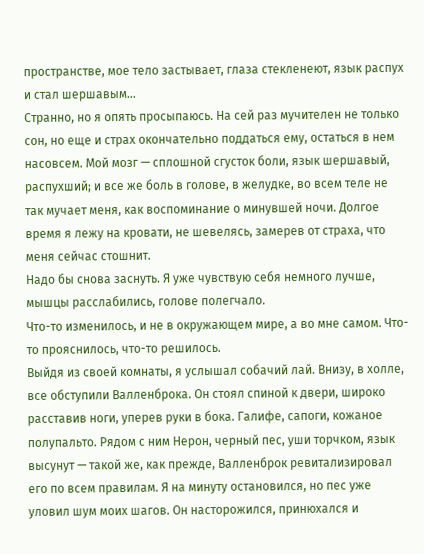пространстве, мое тело застывает, глаза стекленеют, язык распух и стал шершавым…
Странно, но я опять просыпаюсь. На сей раз мучителен не только сон, но еще и страх окончательно поддаться ему, остаться в нем насовсем. Мой мозг — сплошной сгусток боли, язык шершавый, распухший; и все же боль в голове, в желудке, во всем теле не так мучает меня, как воспоминание о минувшей ночи. Долгое время я лежу на кровати, не шевелясь, замерев от страха, что меня сейчас стошнит.
Надо бы снова заснуть. Я уже чувствую себя немного лучше, мышцы расслабились, голове полегчало.
Что-то изменилось, и не в окружающем мире, а во мне самом. Что-то прояснилось, что-то решилось.
Выйдя из своей комнаты, я услышал собачий лай. Внизу, в холле, все обступили Валленброка. Он стоял спиной к двери, широко расставив ноги, уперев руки в бока. Галифе, сапоги, кожаное полупальто. Рядом с ним Нерон, черный пес, уши торчком, язык высунут — такой же, как прежде, Валленброк ревитализировал его по всем правилам. Я на минуту остановился, но пес уже уловил шум моих шагов. Он насторожился, принюхался и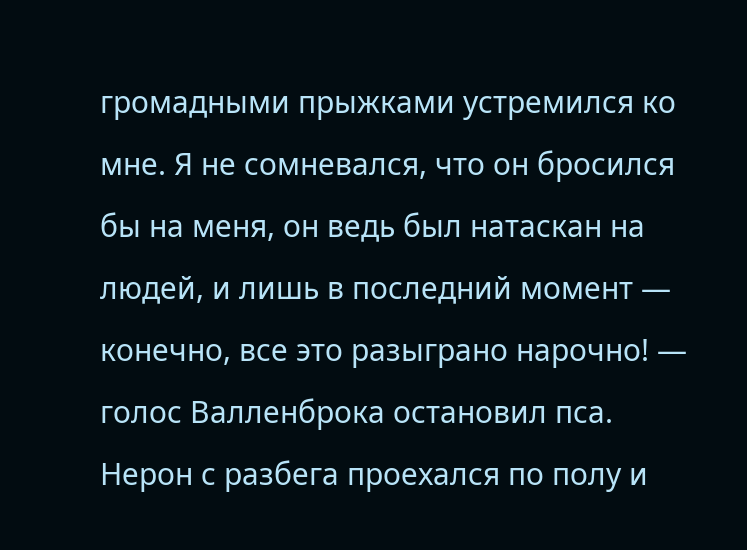громадными прыжками устремился ко мне. Я не сомневался, что он бросился бы на меня, он ведь был натаскан на людей, и лишь в последний момент — конечно, все это разыграно нарочно! — голос Валленброка остановил пса. Нерон с разбега проехался по полу и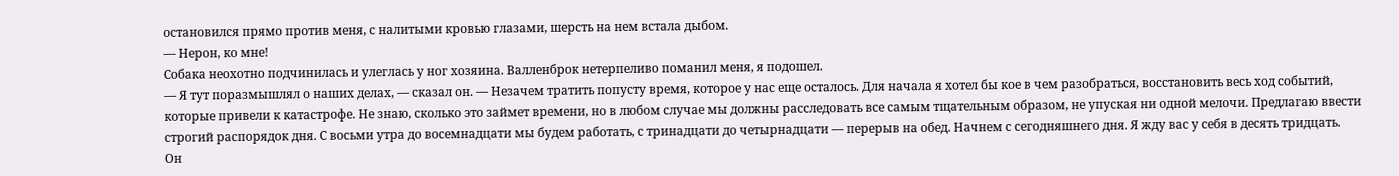остановился прямо против меня, с налитыми кровью глазами, шерсть на нем встала дыбом.
— Нерон, ко мне!
Собака неохотно подчинилась и улеглась у ног хозяина. Валленброк нетерпеливо поманил меня, я подошел.
— Я тут поразмышлял о наших делах, — сказал он. — Незачем тратить попусту время, которое у нас еще осталось. Для начала я хотел бы кое в чем разобраться, восстановить весь ход событий, которые привели к катастрофе. Не знаю, сколько это займет времени, но в любом случае мы должны расследовать все самым тщательным образом, не упуская ни одной мелочи. Предлагаю ввести строгий распорядок дня. С восьми утра до восемнадцати мы будем работать, с тринадцати до четырнадцати — перерыв на обед. Начнем с сегодняшнего дня. Я жду вас у себя в десять тридцать.
Он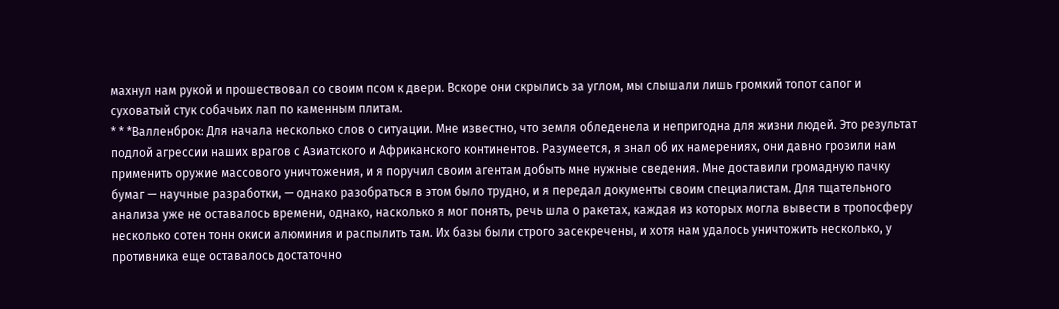махнул нам рукой и прошествовал со своим псом к двери. Вскоре они скрылись за углом, мы слышали лишь громкий топот сапог и суховатый стук собачьих лап по каменным плитам.
* * *Валленброк: Для начала несколько слов о ситуации. Мне известно, что земля обледенела и непригодна для жизни людей. Это результат подлой агрессии наших врагов с Азиатского и Африканского континентов. Разумеется, я знал об их намерениях, они давно грозили нам применить оружие массового уничтожения, и я поручил своим агентам добыть мне нужные сведения. Мне доставили громадную пачку бумаг — научные разработки, — однако разобраться в этом было трудно, и я передал документы своим специалистам. Для тщательного анализа уже не оставалось времени, однако, насколько я мог понять, речь шла о ракетах, каждая из которых могла вывести в тропосферу несколько сотен тонн окиси алюминия и распылить там. Их базы были строго засекречены, и хотя нам удалось уничтожить несколько, у противника еще оставалось достаточно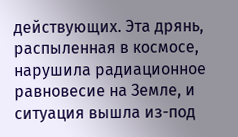действующих. Эта дрянь, распыленная в космосе, нарушила радиационное равновесие на Земле, и ситуация вышла из-под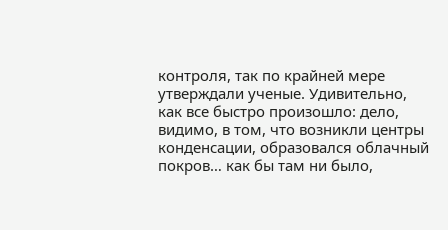контроля, так по крайней мере утверждали ученые. Удивительно, как все быстро произошло: дело, видимо, в том, что возникли центры конденсации, образовался облачный покров… как бы там ни было,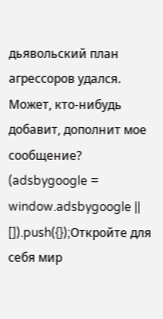дьявольский план агрессоров удался. Может, кто-нибудь добавит, дополнит мое сообщение?
(adsbygoogle = window.adsbygoogle || []).push({});Откройте для себя мир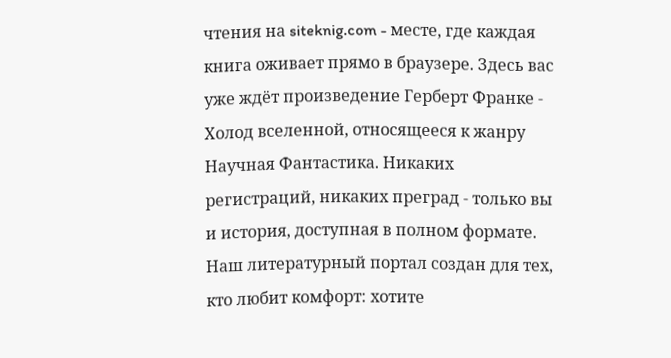чтения на siteknig.com - месте, где каждая книга оживает прямо в браузере. Здесь вас уже ждёт произведение Герберт Франке - Холод вселенной, относящееся к жанру Научная Фантастика. Никаких регистраций, никаких преград - только вы и история, доступная в полном формате. Наш литературный портал создан для тех, кто любит комфорт: хотите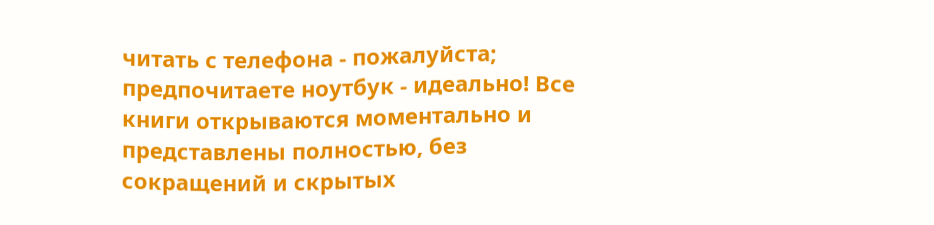читать с телефона - пожалуйста; предпочитаете ноутбук - идеально! Все книги открываются моментально и представлены полностью, без сокращений и скрытых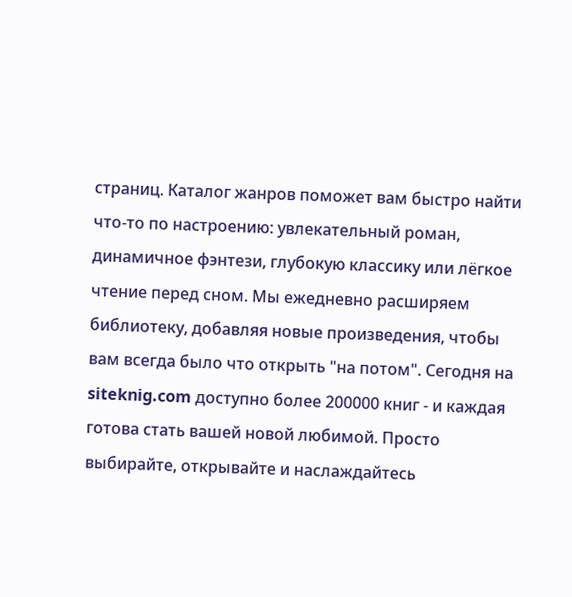страниц. Каталог жанров поможет вам быстро найти что-то по настроению: увлекательный роман, динамичное фэнтези, глубокую классику или лёгкое чтение перед сном. Мы ежедневно расширяем библиотеку, добавляя новые произведения, чтобы вам всегда было что открыть "на потом". Сегодня на siteknig.com доступно более 200000 книг - и каждая готова стать вашей новой любимой. Просто выбирайте, открывайте и наслаждайтесь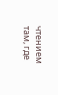чтением там, где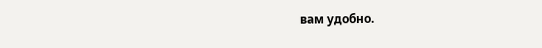вам удобно.